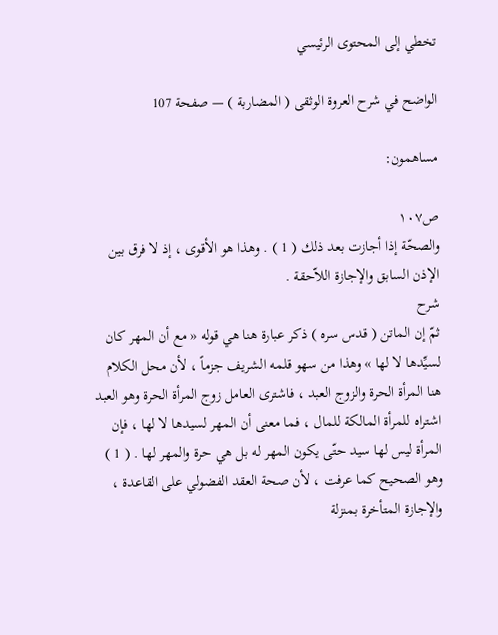تخطي إلى المحتوى الرئيسي

الواضح في شرح العروة الوثقى ( المضاربة ) — صفحة 107

مساهمون:

ص١٠٧
والصحّة إذا أجازت بعد ذلك ( 1 ) . وهذا هو الأقوى ، إذ لا فرق بين الإذن السابق والإجازة اللاّحقة .
شرح
ثمّ إن الماتن ( قدس سره ) ذكر عبارة هنا هي قوله « مع أن المهر كان لسيِّدها لا لها » وهذا من سهو قلمه الشريف جزماً ، لأن محل الكلام هنا المرأة الحرة والزوج العبد ، فاشترى العامل زوج المرأة الحرة وهو العبد اشتراه للمرأة المالكة للمال ، فما معنى أن المهر لسيدها لا لها ، فإن المرأة ليس لها سيد حتّى يكون المهر له بل هي حرة والمهر لها . ( 1 ) وهو الصحيح كما عرفت ، لأن صحة العقد الفضولي على القاعدة ، والإجازة المتأخرة بمنزلة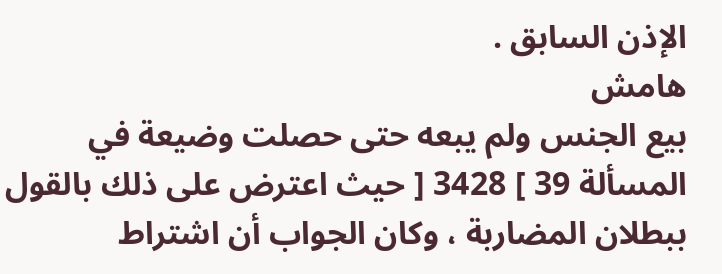الإذن السابق .
هامش
بيع الجنس ولم يبعه حتى حصلت وضيعة في المسألة 39 ] 3428 [ حيث اعترض على ذلك بالقول ببطلان المضاربة ، وكان الجواب أن اشتراط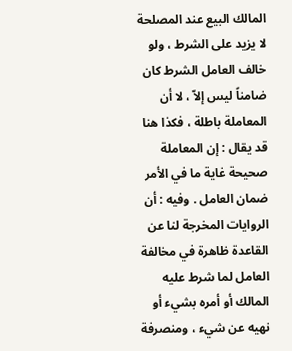المالك البيع عند المصلحة لا يزيد على الشرط ، ولو خالف العامل الشرط كان ضامناً ليس إلاّ ، لا أن المعاملة باطلة ، فكذا هنا قد يقال : إن المعاملة صحيحة غاية ما في الأمر ضمان العامل . وفيه : أن الروايات المخرجة لنا عن القاعدة ظاهرة في مخالفة العامل لما شرط عليه المالك أو أمره بشيء أو نهيه عن شيء ، ومنصرفة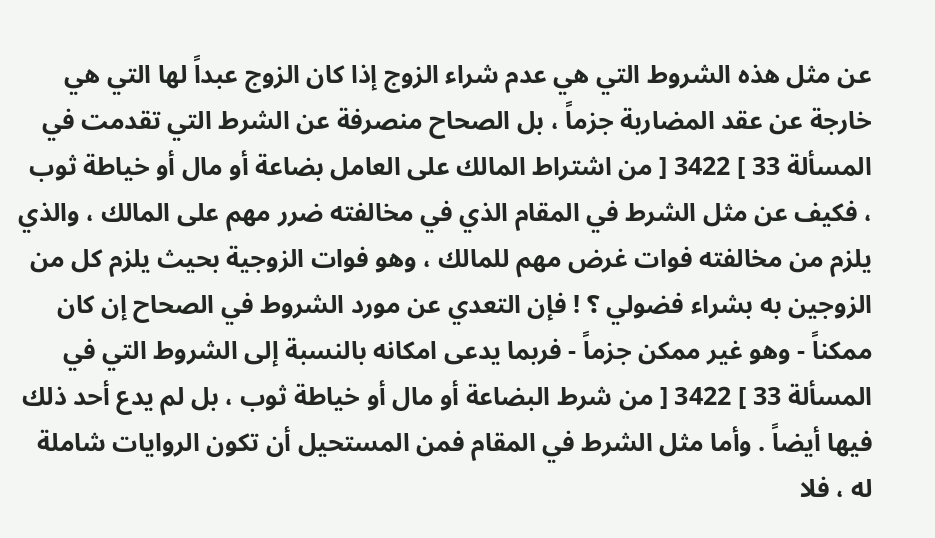عن مثل هذه الشروط التي هي عدم شراء الزوج إذا كان الزوج عبداً لها التي هي خارجة عن عقد المضاربة جزماً ، بل الصحاح منصرفة عن الشرط التي تقدمت في المسألة 33 ] 3422 [ من اشتراط المالك على العامل بضاعة أو مال أو خياطة ثوب ، فكيف عن مثل الشرط في المقام الذي في مخالفته ضرر مهم على المالك ، والذي يلزم من مخالفته فوات غرض مهم للمالك ، وهو فوات الزوجية بحيث يلزم كل من الزوجين به بشراء فضولي ؟ ! فإن التعدي عن مورد الشروط في الصحاح إن كان ممكناً - وهو غير ممكن جزماً - فربما يدعى امكانه بالنسبة إلى الشروط التي في المسألة 33 ] 3422 [ من شرط البضاعة أو مال أو خياطة ثوب ، بل لم يدع أحد ذلك فيها أيضاً . وأما مثل الشرط في المقام فمن المستحيل أن تكون الروايات شاملة له ، فلا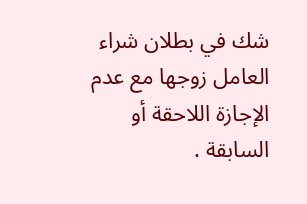شك في بطلان شراء العامل زوجها مع عدم الإجازة اللاحقة أو السابقة .